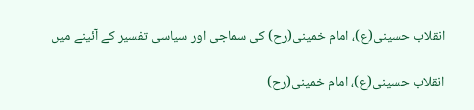انقلاب حسینی(ع)، امام خمینی(رح) کی سماجی اور سیاسی تفسیر کے آئینے میں

انقلاب حسینی(ع)، امام خمینی(رح)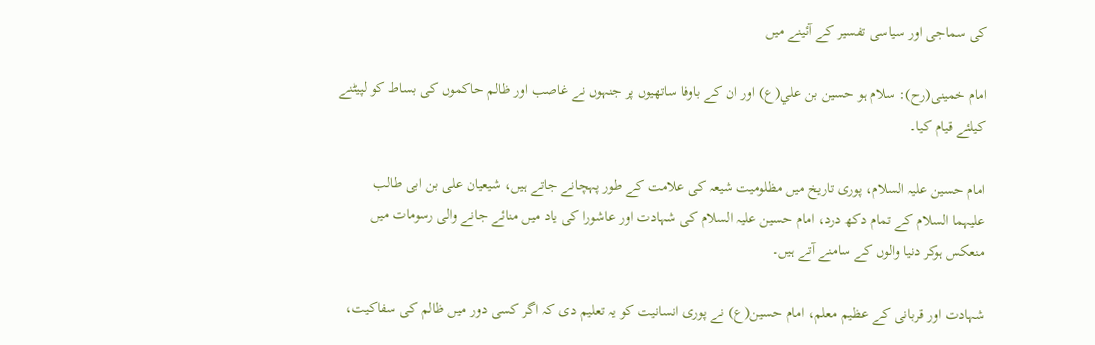کی سماجی اور سیاسی تفسیر کے آئینے میں

امام خمینی(رح): سلام ہو حسين بن علي(ع) اور ان کے باوفا ساتھیوں پر جنہوں نے غاصب اور ظالم حاکموں کی بساط کو لپیٹنے کیلئے قیام کیا۔

امام حسین علیہ السلام، پوری تاریخ میں مظلومیت شیعہ کی علامت کے طور پہچانے جاتے ہیں، شیعیان علی بن ابی طالب علیہما السلام کے تمام دکھ درد، امام حسین علیہ السلام کی شہادت اور عاشورا کی یاد میں منائے جانے والی رسومات میں منعکس ہوکر دنیا والوں کے سامنے آتے ہیں۔

شہادت اور قربانی کے عظیم معلم، امام حسین(ع) نے پوری انسانیت کو یہ تعلیم دی کہ اگر کسی دور میں ظالم کی سفاکیت،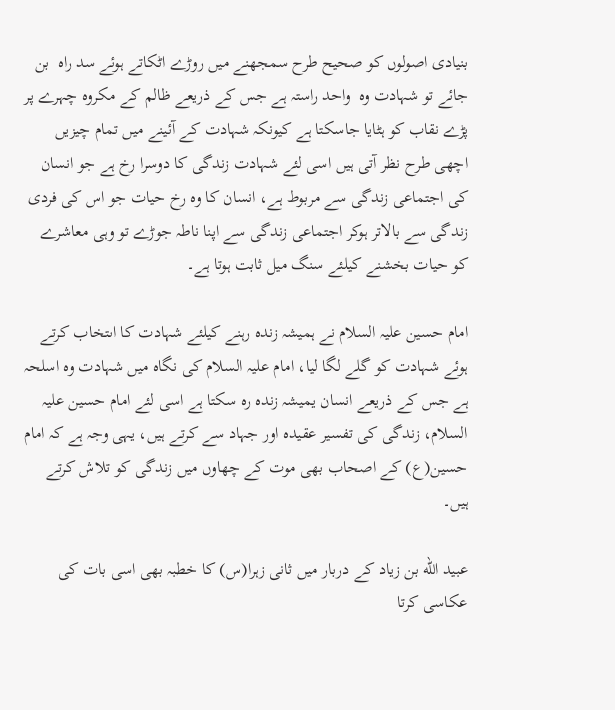بنیادی اصولوں کو صحیح طرح سمجھنے میں روڑے اٹکاتے ہوئے سد راہ  بن جائے تو شہادت وہ  واحد راستہ ہے جس کے ذریعے ظالم کے مکروہ چہرے پر پڑے نقاب کو ہٹایا جاسکتا ہے کیونکہ شہادت کے آئینے میں تمام چیزیں اچھی طرح نظر آتی ہیں اسی لئے شہادت زندگی کا دوسرا رخ ہے جو انسان کی اجتماعی زندگی سے مربوط ہے، انسان کا وہ رخ حیات جو اس کی فردی زندگی سے بالاتر ہوکر اجتماعی زندگی سے اپنا ناطہ جوڑے تو وہی معاشرے کو حیات بخشنے کیلئے سنگ میل ثابت ہوتا ہے۔

امام حسین علیہ السلام نے ہمیشہ زندہ رہنے کیلئے شہادت کا اںتخاب کرتے ہوئے شہادت کو گلے لگا لیا، امام علیہ السلام کی نگاہ میں شہادت وہ اسلحہ ہے جس کے ذریعے انسان یمیشہ زندہ رہ سکتا ہے اسی لئے امام حسین علیہ السلام، زندگی کی تفسیر عقیدہ اور جہاد سے کرتے ہیں، یہی وجہ ہے کہ امام حسین(ع) کے اصحاب بھی موت کے چھاوں میں زندگی کو تلاش کرتے ہیں۔

عبيد الله ‌بن زياد کے دربار میں ثانی زہرا(س) کا خطبہ بھی اسی بات کی عکاسی کرتا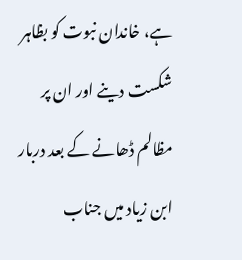ہے، خاندان نبوت کو بظاہر شکست دینے اور ان پر مظالم ڈھانے کے بعد دربار ابن زیاد میں جناب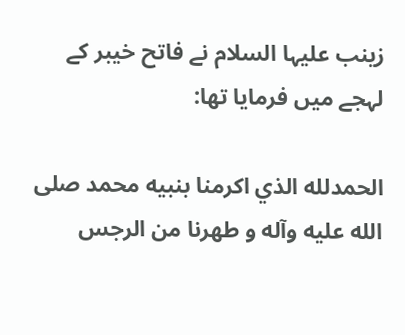زینب علیہا السلام نے فاتح خیبر کے لہجے میں فرمایا تھا:

الحمدلله ‌الذي اکرمنا بنبيه محمد صلی الله عليه وآله و طهرنا من ‌الرجس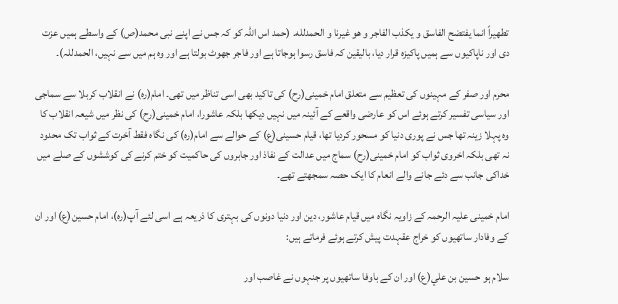تطهيراً انما يفتضح ‌الفاسق و يکذب‌ الفاجر و هو غيرنا و الحمدلله. (حمد اس اللہ کو کہ جس نے اپنے نبی محمد(ص) کے واسطے ہمیں عزت دی اور ناپاکیوں سے ہمیں پاکیزہ قرار دیا، بالیقین کہ فاسق رسوا ہوجاتا ہے اور فاجر جھوٹ بولتا ہے اور وہ ہم میں سے نہیں، الحمدللہ)۔

محرم اور صفر کے مہینوں کی تعظیم سے متعلق امام خمینی(رح) کی تاکید بھی اسی تناظر میں تھی۔ امام(رہ) نے انقلاب کربلا سے سماجی اور سیاسی تفسیر کرتے ہوئے اس کو عارضی واقعے کے آئینہ میں نہیں دیکھا بلکہ عاشورا، امام خمینی(رح) کی نظر میں شیعہ انقلاب کا وہ پہلا زینہ تھا جس نے پوری دنیا کو مسحور کردیا تھا، قیام حسینی(ع) کے حوالے سے امام(رہ) کی نگاہ فقط آخرت کے ثواب تک محدود نہ تھی بلکہ اخروی ثواب کو امام خمینی(رح) سماج میں عدالت کے نفاذ اور جابروں کی حاکمیت کو ختم کرنے کی کوششوں کے صلے میں خداکی جانب سے دئے جانے والے انعام کا ایک حصہ سمجھتے تھے۔

امام خمینی علیہ الرحمہ کے زاویہ نگاہ میں قیام عاشور، دین اور دنیا دونوں کی بہتری کا ذریعہ ہے اسی لئے آپ(رہ)، امام حسین(ع) اور ان کے وفادار ساتھیوں کو خراج عقہدت پیش کرتے ہوئے فرماتے ہیں:

سلام ہو حسين بن علي(ع) اور ان کے باوفا ساتھیوں پر جنہوں نے غاصب اور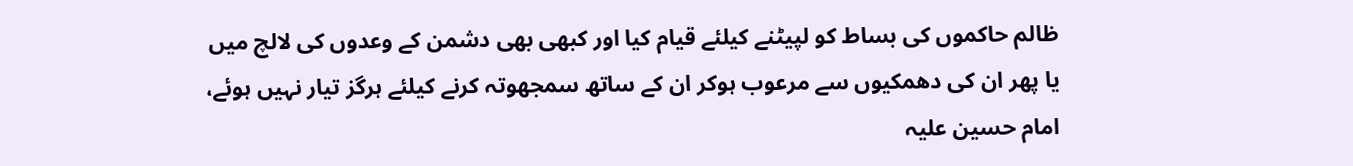ظالم حاکموں کی بساط کو لپیٹنے کیلئے قیام کیا اور کبھی بھی دشمن کے وعدوں کی لالچ میں یا پھر ان کی دھمکیوں سے مرعوب ہوکر ان کے ساتھ سمجھوتہ کرنے کیلئے ہرگز تیار نہیں ہوئے، امام حسین علیہ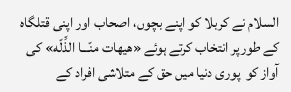السلام نے کربلا کو اپنے بچوں، اصحاب اور اپنی قتلگاہ کے طورپر انتخاب کرتے ہوئے «هيهات منّـــا الذِّلّه‌» کی آواز کو  پوری دنیا میں حق کے متلاشی افراد کے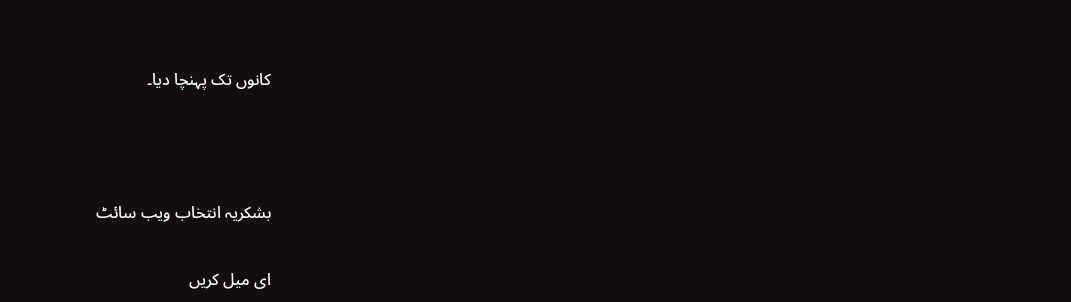کانوں تک پہنچا دیا۔



بشکریہ انتخاب ویب سائٹ

ای میل کریں